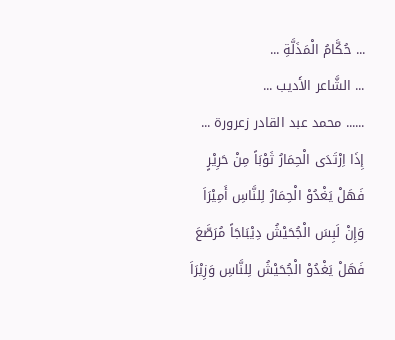... حُكَّامُ الْمَذَلَّةِ ...
... الشَّاعر الأَديب ...
...... محمد عبد القادر زعرورة ...
إِذَا اِرْتَدَى الْحِمَارُ ثَوْبَاً مِنْ حَرِيْرٍ
فَهَلْ يَغْدُوْ الْحِمَارُ لِلنَّاسِ أَمِيْرَاَ
وَإِنْ لَبِسَ الْجُحَيْشُ دِيْبَاجَاً مُرَصَّعَ
فَهَلْ يَغْدُوْ الْجُحَيْشُ لِلنَّاسِ وَزِيْرَاَ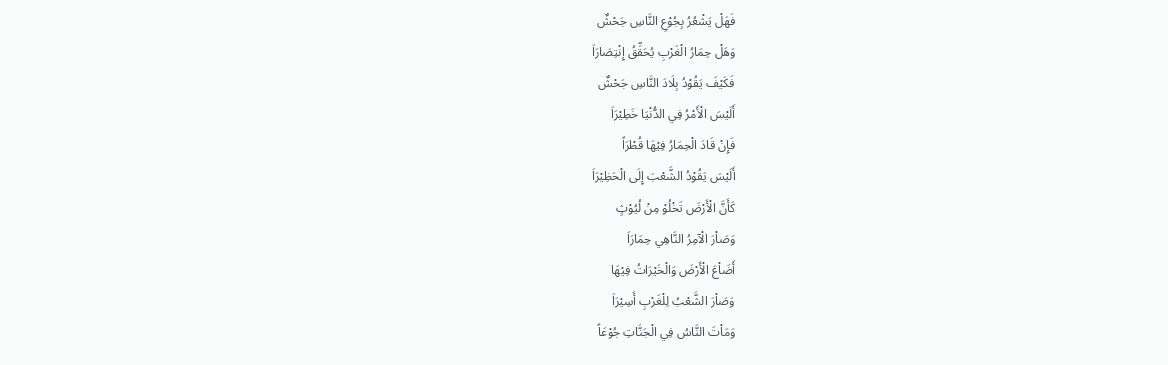فَهَلْ يَشْعُرُ بِجُوْعِ النَّاسِ جَحْشٌ
وَهَلْ حِمَارُ الْغَرْبِ يُحَقِّقُ إِنْتِصَارَاَ
فَكَيْفَ يَقُوْدُ بِلَادَ النَّاسِ جَحْشٌ
أَلَيْسَ الْأَمْرُ فِي الدُّنْيَا خَطِيْرَاَ
فَإِنْ قَادَ الْحِمَارُ فِيْهَا قُطْرَاً
أَلَيْسَ يَقُوْدُ الشَّعْبَ إِلَى الْحَظِيْرَاَ
كَأَنَّ الْأَرْضَ تَخْلُوْ مِنْ لُيُوْثٍ
وَصَاْرَ الْآمِرُ النَّاهِي حِمَارَاَ
أَضَاْعَ الْأَرْضَ وَالْخَيْرَاتُ فِيْهَا
وَصَاْرَ الشَّعْبُ لِلْغَرْبِ أَسِيْرَاَ
وَمَاْتَ النَّاسُ فِي الْجَنَّاتِ جُوْعَاً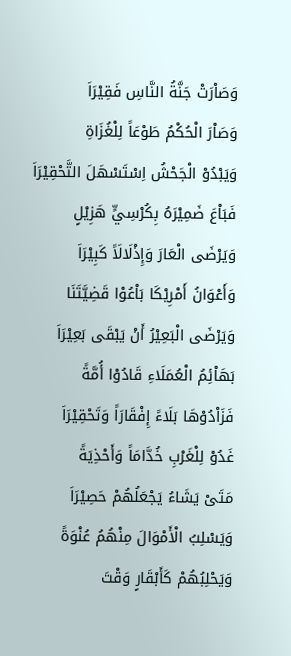وَصَاْرَتْ جَنَّةُ النَّاسِ فَقِيْرَاَ
وَصَاْرَ الْحُكْمُ طَوْعَاً لِلْغُزَاةِ
وَيَبْدُوْ الْجَحْشُ اِسْتَسْهَلَ التَّحْقِيْرَاَ
فَبَاْعَ ضَمِيْرَهُ بِكُرْسِيٍّ هَزِيْلٍ
وَيَرْضَى الْعَارَ وَإِذْلَالَاً كَبِيْرَاَ
وَأَعْوَانُ أَمْرِيْكَا بَاْعُوْا قَضِيَّتَنَا
وَيَرْضَى الْبَعِيْرُ أَنْ يَبْقَى بَعِيْرَاَ
بَهَاْئِمُ الْعُمَلَاءِ قَادُوْا أُمَّةً
فَزَاْدُوْهَا بَلَاءً إِفْقَارَاً وَتَحْقِيْرَاَ
غَدُوْ لِلْغَرْبِ خُدَّامَاً وَأَحْذِيَةً
مَتَىْ يَشَاءُ يَجْعَلُهُمْ حَصِيْرَاَ
وَيَسْلِبُ الْأَمْوَالَ مِنْهُمُ عُنْوَةً
وَيَحْلِبُهُمْ كَأَبْقَارٍ وَقْتَ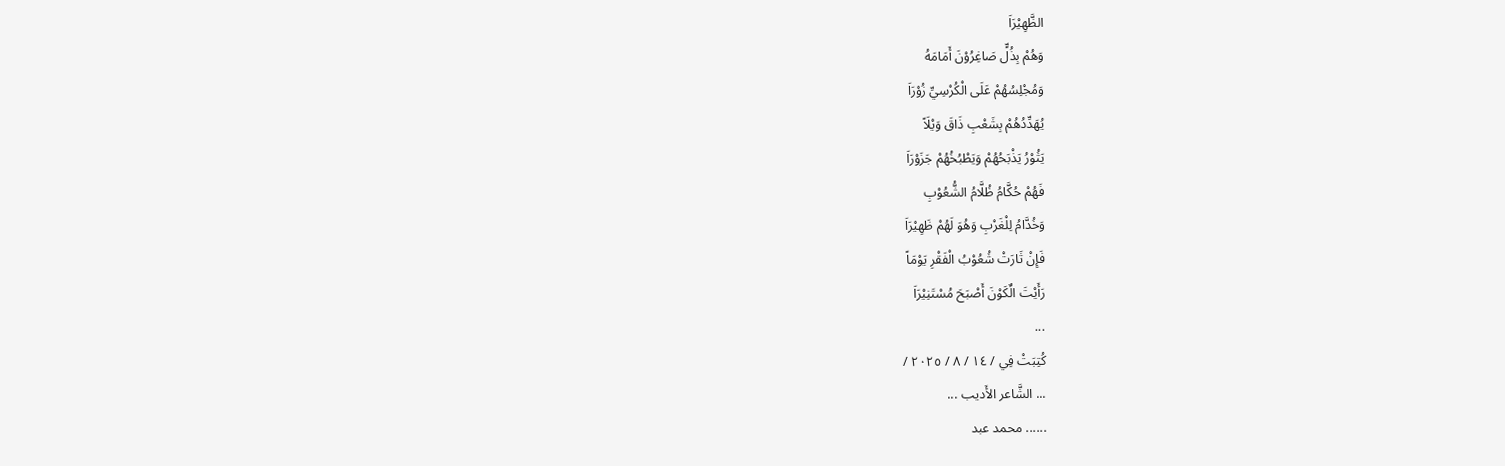الظَّهِيْرَاَ
وَهُمْ بِذُلٍّ صَاغِرُوْنَ أَمَامَهُ
وَمُجْلِسُهُمْ عَلَى الْكُرْسِيِّ زُوْرَاَ
يُهَدِّدُهُمْ بِشَعْبِ ذَاقَ وَيْلَاً
يَثُوْرُ يَذْبَحُهُمْ وَيَطْبُخُهُمْ جَزَوْرَاَ
فَهُمْ حُكَّامُ ظُلَّامُ الشُّعُوْبِ
وَخُدَّامُ لِلْغَرْبِ وَهُوَ لَهُمْ ظَهِيْرَاَ
فَإِنْ ثَارَتْ شُعُوْبُ الْفَقْرِ يَوْمَاً
رَأَيْتَ الٌكَوْنَ أَصْبَحَ مُسْتَنِيْرَاَ
...
كُتِبَتْ فِي / ١٤ / ٨ / ٢٠٢٥ /
... الشَّاعر الأَديب ...
...... محمد عبد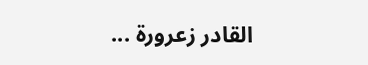القادر زعرورة ...